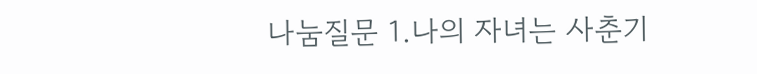나눔질문 1.나의 자녀는 사춘기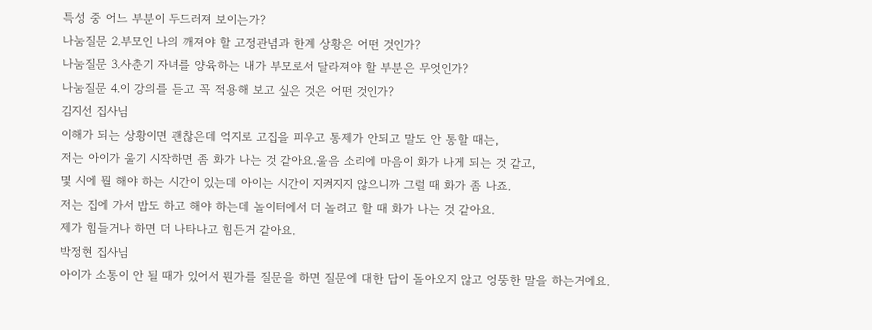특성 중 어느 부분이 두드러져 보이는가?
나눔질문 2.부모인 나의 깨져야 할 고정관념과 한계 상황은 어떤 것인가?
나눔질문 3.사춘기 자녀를 양육하는 내가 부모로서 달라져야 할 부분은 무엇인가?
나눔질문 4.이 강의를 듣고 꼭 적용해 보고 싶은 것은 어떤 것인가?
김지선 집사님
이해가 되는 상황이면 괜찮은데 억지로 고집을 피우고 통제가 안되고 말도 안 통할 때는,
저는 아이가 울기 시작하면 좀 화가 나는 것 같아요.울음 소리에 마음이 화가 나게 되는 것 같고,
몇 시에 뭘 해야 하는 시간이 있는데 아이는 시간이 지켜지지 않으니까 그럴 때 화가 좀 나죠.
저는 집에 가서 밥도 하고 해야 하는데 놀이터에서 더 놀려고 할 때 화가 나는 것 같아요.
제가 힘들거나 하면 더 나타나고 힘든거 같아요.
박정현 집사님
아이가 소통이 안 될 때가 있어서 뭔가를 질문을 하면 질문에 대한 답이 돌아오지 않고 엉뚱한 말을 하는거에요.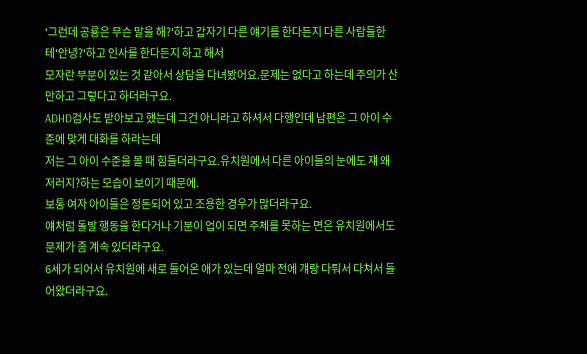'그런데 공룡은 무슨 말을 해?'하고 갑자기 다른 얘기를 한다든지 다른 사람들한테'안녕?'하고 인사를 한다든지 하고 해서
모자란 부분이 있는 것 같아서 상담을 다녀봤어요.문제는 없다고 하는데 주의가 산만하고 그렇다고 하더라구요.
ADHD검사도 받아보고 했는데 그건 아니라고 하셔서 다행인데 남편은 그 아이 수준에 맞게 대화를 하라는데
저는 그 아이 수준을 볼 때 힘들더라구요.유치원에서 다른 아이들의 눈에도 쟤 왜 저러지?하는 모습이 보이기 때문에.
보통 여자 아이들은 정돈되어 있고 조용한 경우가 많더라구요.
얘처럼 돌발 행동을 한다거나 기분이 업이 되면 주체를 못하는 면은 유치원에서도 문제가 좀 계속 있더라구요.
6세가 되어서 유치원에 새로 들어온 애가 있는데 얼마 전에 걔랑 다퉈서 다쳐서 들어왔더라구요.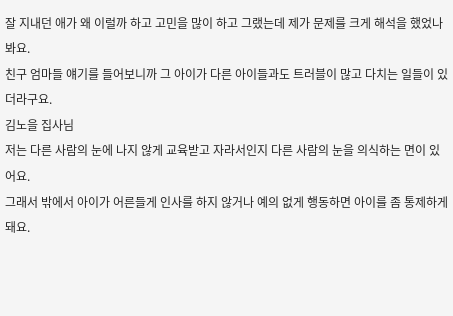잘 지내던 애가 왜 이럴까 하고 고민을 많이 하고 그랬는데 제가 문제를 크게 해석을 했었나봐요.
친구 엄마들 얘기를 들어보니까 그 아이가 다른 아이들과도 트러블이 많고 다치는 일들이 있더라구요.
김노을 집사님
저는 다른 사람의 눈에 나지 않게 교육받고 자라서인지 다른 사람의 눈을 의식하는 면이 있어요.
그래서 밖에서 아이가 어른들게 인사를 하지 않거나 예의 없게 행동하면 아이를 좀 통제하게 돼요.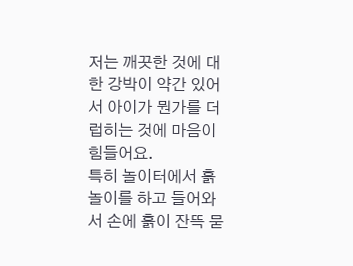저는 깨끗한 것에 대한 강박이 약간 있어서 아이가 뭔가를 더럽히는 것에 마음이 힘들어요.
특히 놀이터에서 흙놀이를 하고 들어와서 손에 흙이 잔뜩 묻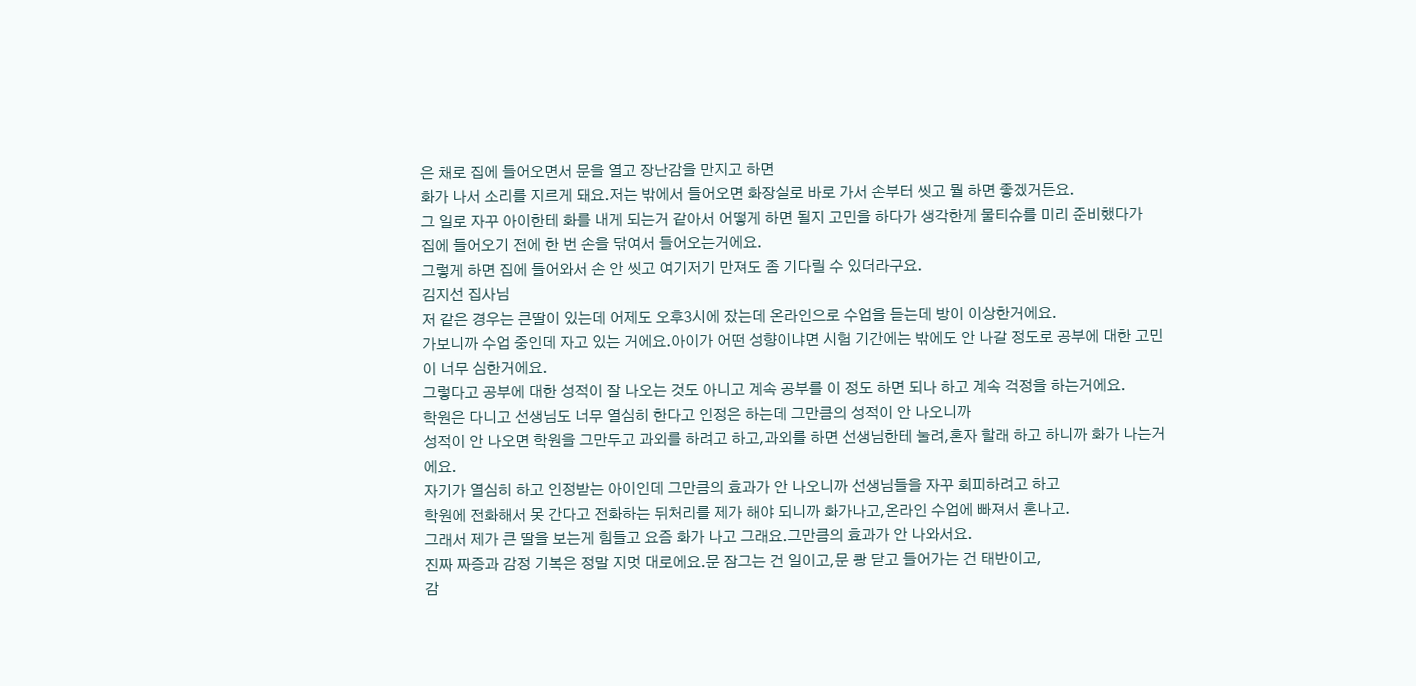은 채로 집에 들어오면서 문을 열고 장난감을 만지고 하면
화가 나서 소리를 지르게 돼요.저는 밖에서 들어오면 화장실로 바로 가서 손부터 씻고 뭘 하면 좋겠거든요.
그 일로 자꾸 아이한테 화를 내게 되는거 같아서 어떻게 하면 될지 고민을 하다가 생각한게 물티슈를 미리 준비했다가
집에 들어오기 전에 한 번 손을 닦여서 들어오는거에요.
그렇게 하면 집에 들어와서 손 안 씻고 여기저기 만져도 좀 기다릴 수 있더라구요.
김지선 집사님
저 같은 경우는 큰딸이 있는데 어제도 오후3시에 잤는데 온라인으로 수업을 듣는데 방이 이상한거에요.
가보니까 수업 중인데 자고 있는 거에요.아이가 어떤 성향이냐면 시험 기간에는 밖에도 안 나갈 정도로 공부에 대한 고민이 너무 심한거에요.
그렇다고 공부에 대한 성적이 잘 나오는 것도 아니고 계속 공부를 이 정도 하면 되나 하고 계속 걱정을 하는거에요.
학원은 다니고 선생님도 너무 열심히 한다고 인정은 하는데 그만큼의 성적이 안 나오니까
성적이 안 나오면 학원을 그만두고 과외를 하려고 하고,과외를 하면 선생님한테 눌려,혼자 할래 하고 하니까 화가 나는거에요.
자기가 열심히 하고 인정받는 아이인데 그만큼의 효과가 안 나오니까 선생님들을 자꾸 회피하려고 하고
학원에 전화해서 못 간다고 전화하는 뒤처리를 제가 해야 되니까 화가나고,온라인 수업에 빠져서 혼나고.
그래서 제가 큰 딸을 보는게 힘들고 요즘 화가 나고 그래요.그만큼의 효과가 안 나와서요.
진짜 짜증과 감정 기복은 정말 지멋 대로에요.문 잠그는 건 일이고,문 쾅 닫고 들어가는 건 태반이고,
감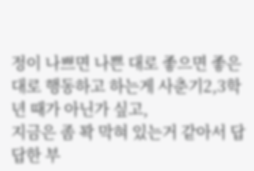정이 나쁘면 나쁜 대로 좋으면 좋은 대로 행동하고 하는게 사춘기2,3학년 때가 아닌가 싶고,
지금은 좀 꽉 막혀 있는거 같아서 답답한 부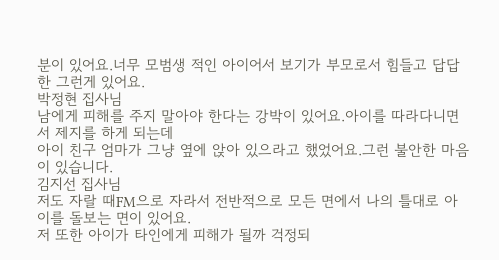분이 있어요.너무 모범생 적인 아이어서 보기가 부모로서 힘들고 답답한 그런게 있어요.
박정현 집사님
남에게 피해를 주지 말아야 한다는 강박이 있어요.아이를 따라다니면서 제지를 하게 되는데
아이 친구 엄마가 그냥 옆에 앉아 있으라고 했었어요.그런 불안한 마음이 있습니다.
김지선 집사님
저도 자랄 때FM으로 자라서 전반적으로 모든 면에서 나의 틀대로 아이를 돌보는 면이 있어요.
저 또한 아이가 타인에게 피해가 될까 걱정되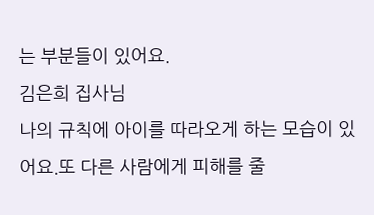는 부분들이 있어요.
김은희 집사님
나의 규칙에 아이를 따라오게 하는 모습이 있어요.또 다른 사람에게 피해를 줄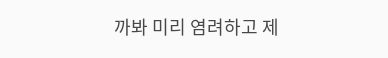까봐 미리 염려하고 제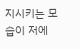지시키는 모습이 저에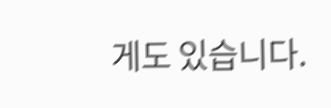게도 있습니다.